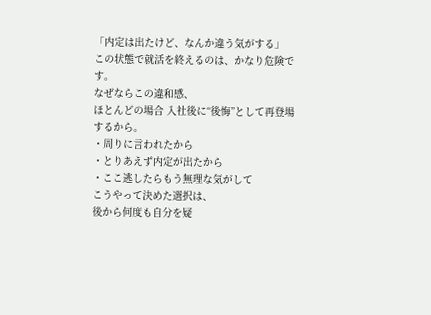「内定は出たけど、なんか違う気がする」
この状態で就活を終えるのは、かなり危険です。
なぜならこの違和感、
ほとんどの場合 入社後に“後悔”として再登場するから。
・周りに言われたから
・とりあえず内定が出たから
・ここ逃したらもう無理な気がして
こうやって決めた選択は、
後から何度も自分を疑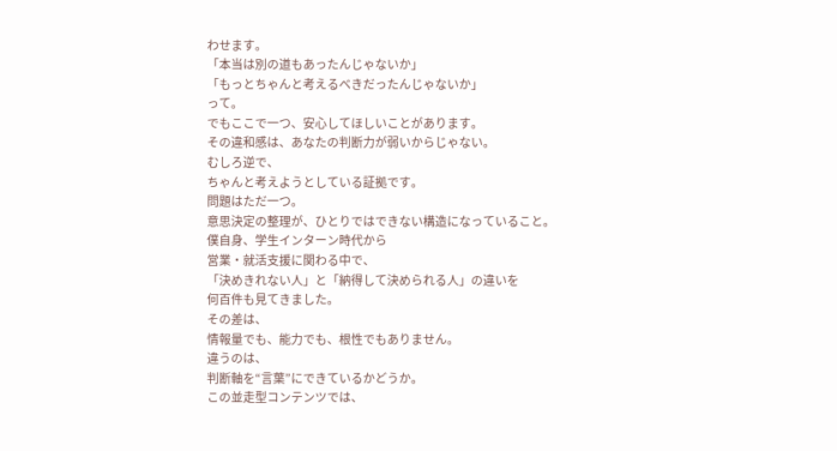わせます。
「本当は別の道もあったんじゃないか」
「もっとちゃんと考えるべきだったんじゃないか」
って。
でもここで一つ、安心してほしいことがあります。
その違和感は、あなたの判断力が弱いからじゃない。
むしろ逆で、
ちゃんと考えようとしている証拠です。
問題はただ一つ。
意思決定の整理が、ひとりではできない構造になっていること。
僕自身、学生インターン時代から
営業・就活支援に関わる中で、
「決めきれない人」と「納得して決められる人」の違いを
何百件も見てきました。
その差は、
情報量でも、能力でも、根性でもありません。
違うのは、
判断軸を“言葉”にできているかどうか。
この並走型コンテンツでは、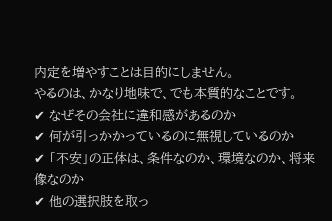内定を増やすことは目的にしません。
やるのは、かなり地味で、でも本質的なことです。
✔ なぜその会社に違和感があるのか
✔ 何が引っかかっているのに無視しているのか
✔ 「不安」の正体は、条件なのか、環境なのか、将来像なのか
✔ 他の選択肢を取っ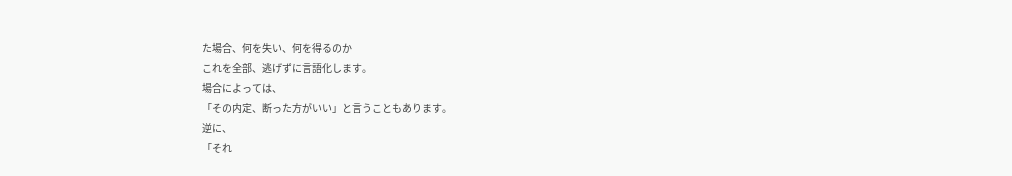た場合、何を失い、何を得るのか
これを全部、逃げずに言語化します。
場合によっては、
「その内定、断った方がいい」と言うこともあります。
逆に、
「それ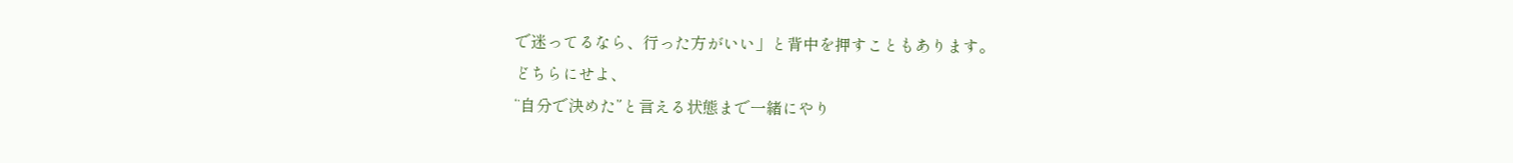で迷ってるなら、行った方がいい」と背中を押すこともあります。
どちらにせよ、
“自分で決めた”と言える状態まで一緒にやり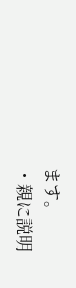ます。
・親に説明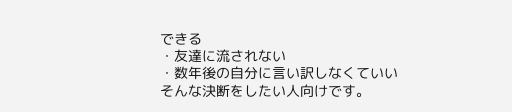できる
・友達に流されない
・数年後の自分に言い訳しなくていい
そんな決断をしたい人向けです。